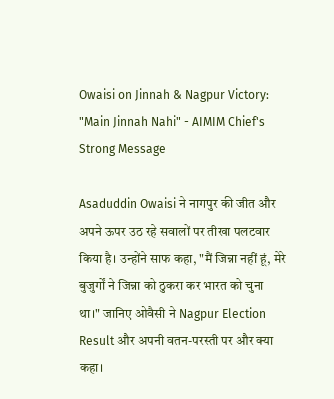Owaisi on Jinnah & Nagpur Victory: "Main Jinnah Nahi" - AIMIM Chief's Strong Message

Asaduddin Owaisi ने नागपुर की जीत और अपने ऊपर उठ रहे सवालों पर तीखा पलटवार किया है। उन्होंने साफ कहा, "मैं जिन्ना नहीं हूं, मेरे बुजुर्गों ने जिन्ना को ठुकरा कर भारत को चुना था।" जानिए ओवैसी ने Nagpur Election Result और अपनी वतन-परस्ती पर और क्या कहा।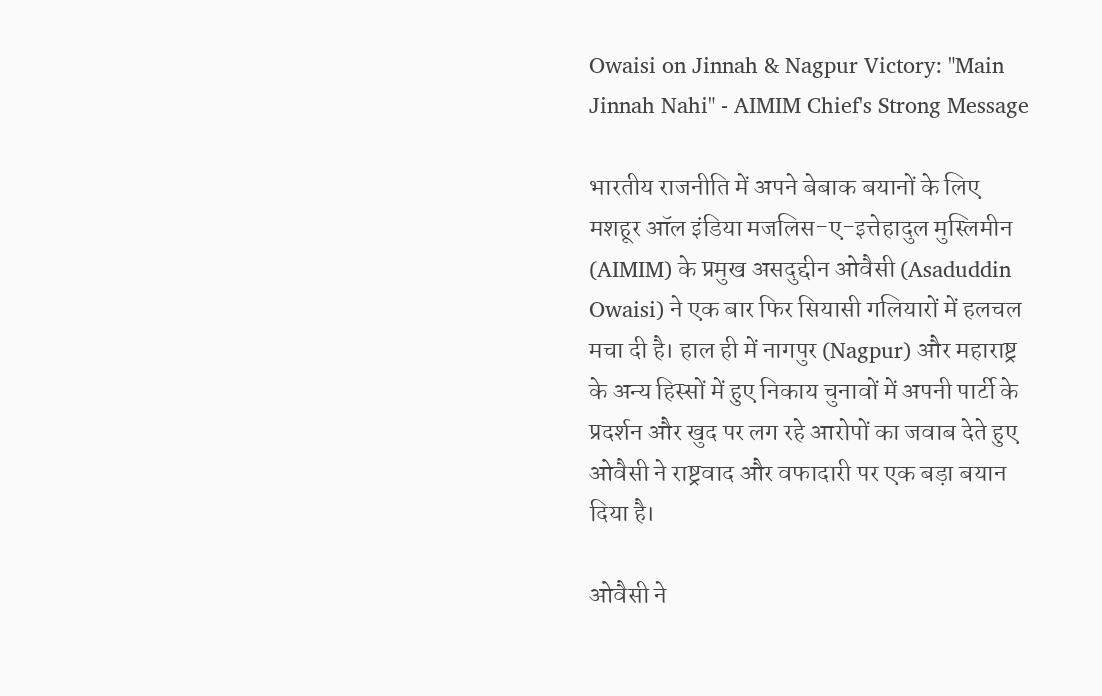Owaisi on Jinnah & Nagpur Victory: "Main Jinnah Nahi" - AIMIM Chief's Strong Message

भारतीय राजनीति में अपने बेबाक बयानों के लिए मशहूर ऑल इंडिया मजलिस-ए-इत्तेहादुल मुस्लिमीन (AIMIM) के प्रमुख असदुद्दीन ओवैसी (Asaduddin Owaisi) ने एक बार फिर सियासी गलियारों में हलचल मचा दी है। हाल ही में नागपुर (Nagpur) और महाराष्ट्र के अन्य हिस्सों में हुए निकाय चुनावों में अपनी पार्टी के प्रदर्शन और खुद पर लग रहे आरोपों का जवाब देते हुए ओवैसी ने राष्ट्रवाद और वफादारी पर एक बड़ा बयान दिया है।

ओवैसी ने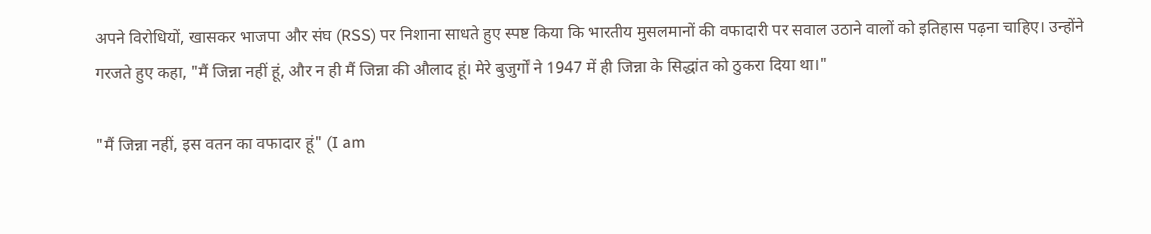अपने विरोधियों, खासकर भाजपा और संघ (RSS) पर निशाना साधते हुए स्पष्ट किया कि भारतीय मुसलमानों की वफादारी पर सवाल उठाने वालों को इतिहास पढ़ना चाहिए। उन्होंने गरजते हुए कहा, "मैं जिन्ना नहीं हूं, और न ही मैं जिन्ना की औलाद हूं। मेरे बुजुर्गों ने 1947 में ही जिन्ना के सिद्धांत को ठुकरा दिया था।"

"मैं जिन्ना नहीं, इस वतन का वफादार हूं" (I am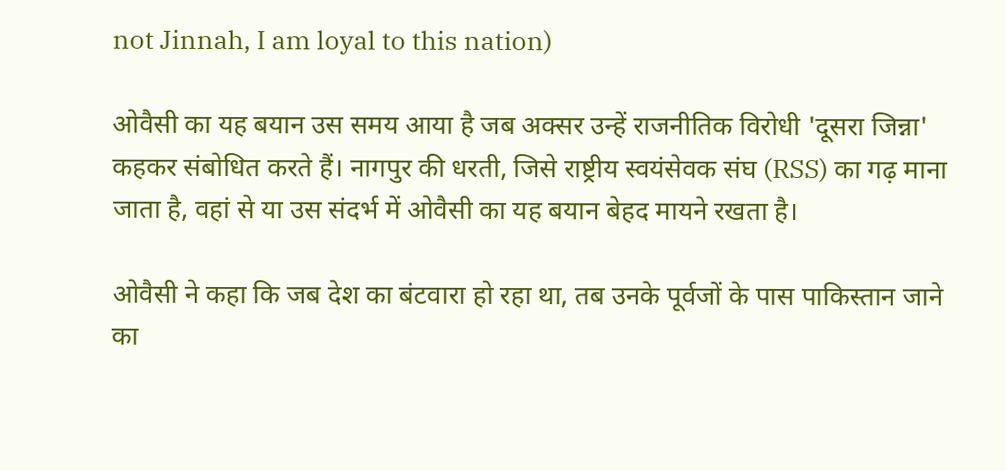not Jinnah, I am loyal to this nation)

ओवैसी का यह बयान उस समय आया है जब अक्सर उन्हें राजनीतिक विरोधी 'दूसरा जिन्ना' कहकर संबोधित करते हैं। नागपुर की धरती, जिसे राष्ट्रीय स्वयंसेवक संघ (RSS) का गढ़ माना जाता है, वहां से या उस संदर्भ में ओवैसी का यह बयान बेहद मायने रखता है।

ओवैसी ने कहा कि जब देश का बंटवारा हो रहा था, तब उनके पूर्वजों के पास पाकिस्तान जाने का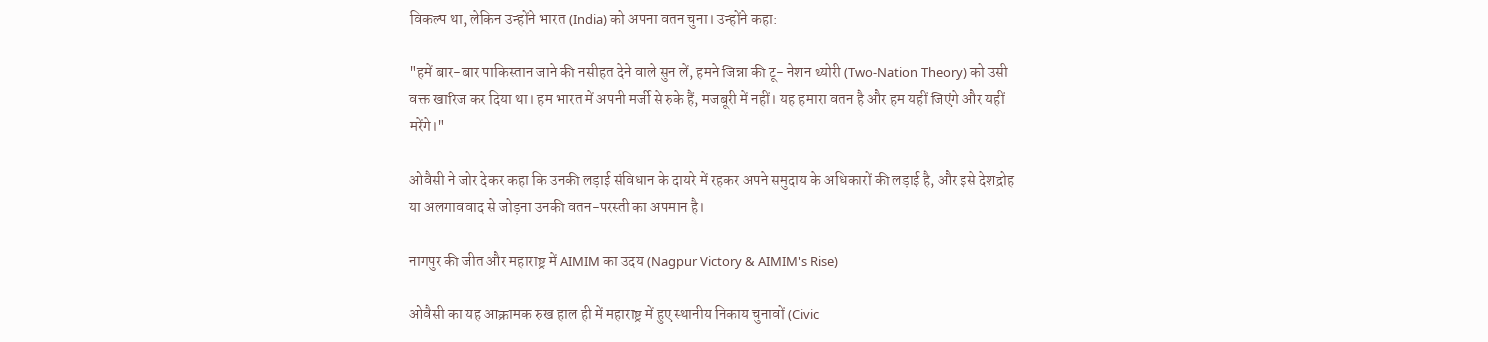विकल्प था, लेकिन उन्होंने भारत (India) को अपना वतन चुना। उन्होंने कहा:

"हमें बार-बार पाकिस्तान जाने की नसीहत देने वाले सुन लें, हमने जिन्ना की टू- नेशन थ्योरी (Two-Nation Theory) को उसी वक्त खारिज कर दिया था। हम भारत में अपनी मर्जी से रुके हैं, मजबूरी में नहीं। यह हमारा वतन है और हम यहीं जिएंगे और यहीं मरेंगे।"

ओवैसी ने जोर देकर कहा कि उनकी लड़ाई संविधान के दायरे में रहकर अपने समुदाय के अधिकारों की लड़ाई है, और इसे देशद्रोह या अलगाववाद से जोड़ना उनकी वतन-परस्ती का अपमान है।

नागपुर की जीत और महाराष्ट्र में AIMIM का उदय (Nagpur Victory & AIMIM's Rise)

ओवैसी का यह आक्रामक रुख हाल ही में महाराष्ट्र में हुए स्थानीय निकाय चुनावों (Civic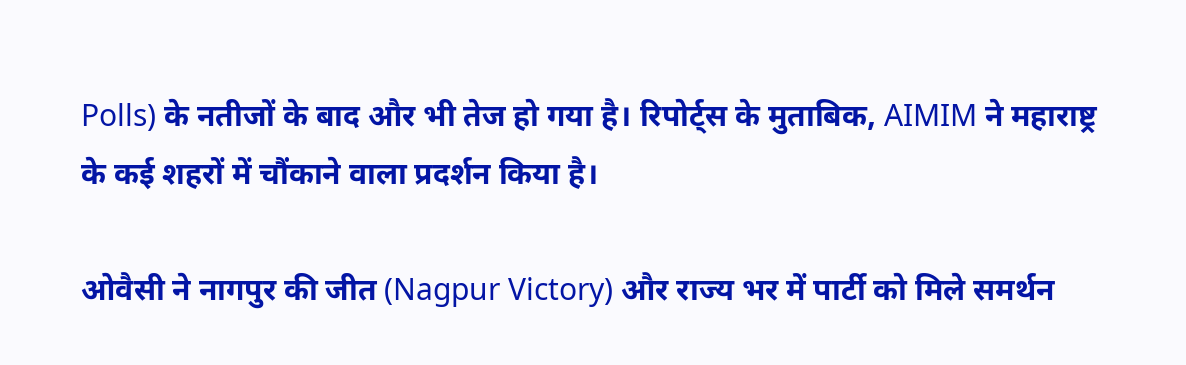Polls) के नतीजों के बाद और भी तेज हो गया है। रिपोर्ट्स के मुताबिक, AIMIM ने महाराष्ट्र के कई शहरों में चौंकाने वाला प्रदर्शन किया है।

ओवैसी ने नागपुर की जीत (Nagpur Victory) और राज्य भर में पार्टी को मिले समर्थन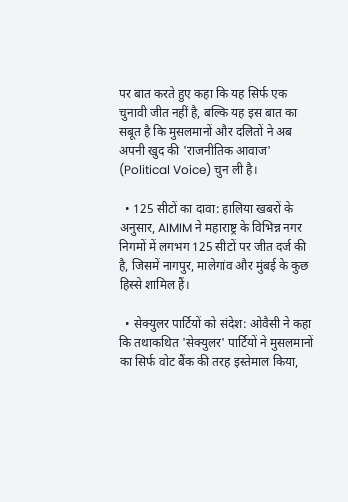पर बात करते हुए कहा कि यह सिर्फ एक चुनावी जीत नहीं है, बल्कि यह इस बात का सबूत है कि मुसलमानों और दलितों ने अब अपनी खुद की 'राजनीतिक आवाज' (Political Voice) चुन ली है।

  • 125 सीटों का दावा: हालिया खबरों के अनुसार, AIMIM ने महाराष्ट्र के विभिन्न नगर निगमों में लगभग 125 सीटों पर जीत दर्ज की है, जिसमें नागपुर, मालेगांव और मुंबई के कुछ हिस्से शामिल हैं।

  • सेक्युलर पार्टियों को संदेश: ओवैसी ने कहा कि तथाकथित 'सेक्युलर' पार्टियों ने मुसलमानों का सिर्फ वोट बैंक की तरह इस्तेमाल किया,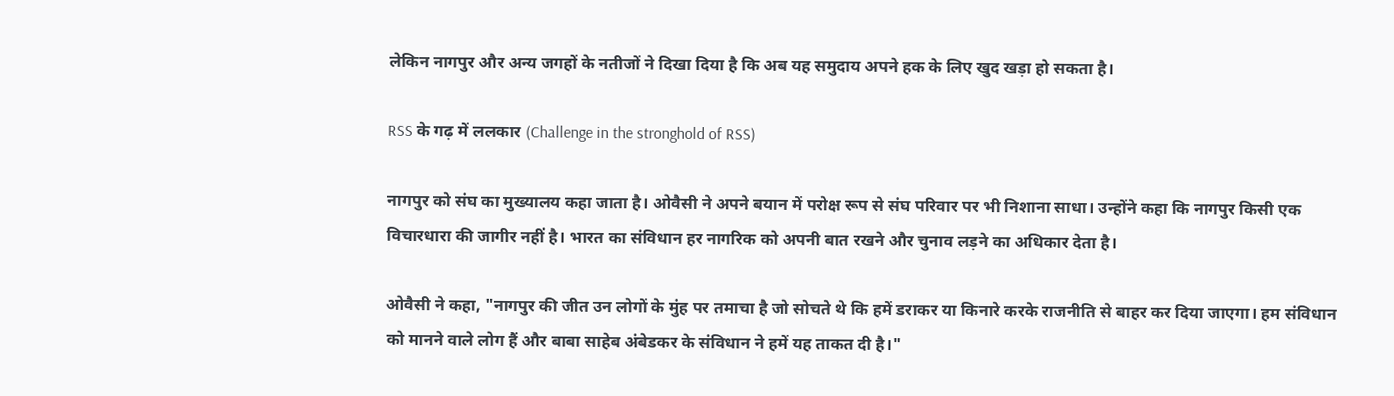लेकिन नागपुर और अन्य जगहों के नतीजों ने दिखा दिया है कि अब यह समुदाय अपने हक के लिए खुद खड़ा हो सकता है।

RSS के गढ़ में ललकार (Challenge in the stronghold of RSS)

नागपुर को संघ का मुख्यालय कहा जाता है। ओवैसी ने अपने बयान में परोक्ष रूप से संघ परिवार पर भी निशाना साधा। उन्होंने कहा कि नागपुर किसी एक विचारधारा की जागीर नहीं है। भारत का संविधान हर नागरिक को अपनी बात रखने और चुनाव लड़ने का अधिकार देता है।

ओवैसी ने कहा, "नागपुर की जीत उन लोगों के मुंह पर तमाचा है जो सोचते थे कि हमें डराकर या किनारे करके राजनीति से बाहर कर दिया जाएगा। हम संविधान को मानने वाले लोग हैं और बाबा साहेब अंबेडकर के संविधान ने हमें यह ताकत दी है।"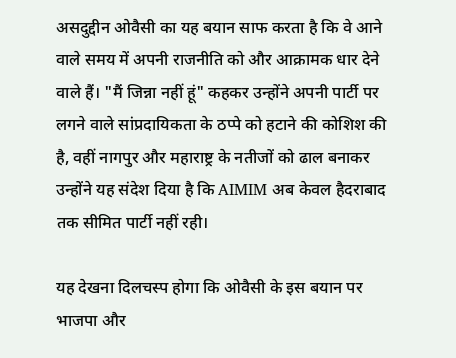असदुद्दीन ओवैसी का यह बयान साफ करता है कि वे आने वाले समय में अपनी राजनीति को और आक्रामक धार देने वाले हैं। "मैं जिन्ना नहीं हूं" कहकर उन्होंने अपनी पार्टी पर लगने वाले सांप्रदायिकता के ठप्पे को हटाने की कोशिश की है, वहीं नागपुर और महाराष्ट्र के नतीजों को ढाल बनाकर उन्होंने यह संदेश दिया है कि AIMIM अब केवल हैदराबाद तक सीमित पार्टी नहीं रही।

यह देखना दिलचस्प होगा कि ओवैसी के इस बयान पर भाजपा और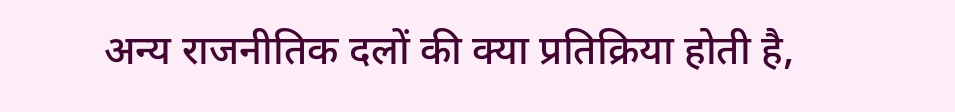अन्य राजनीतिक दलों की क्या प्रतिक्रिया होती है,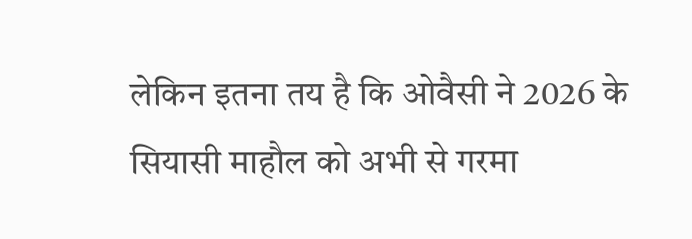लेकिन इतना तय है कि ओवैसी ने 2026 के सियासी माहौल को अभी से गरमा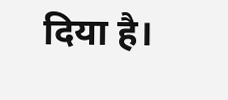दिया है।